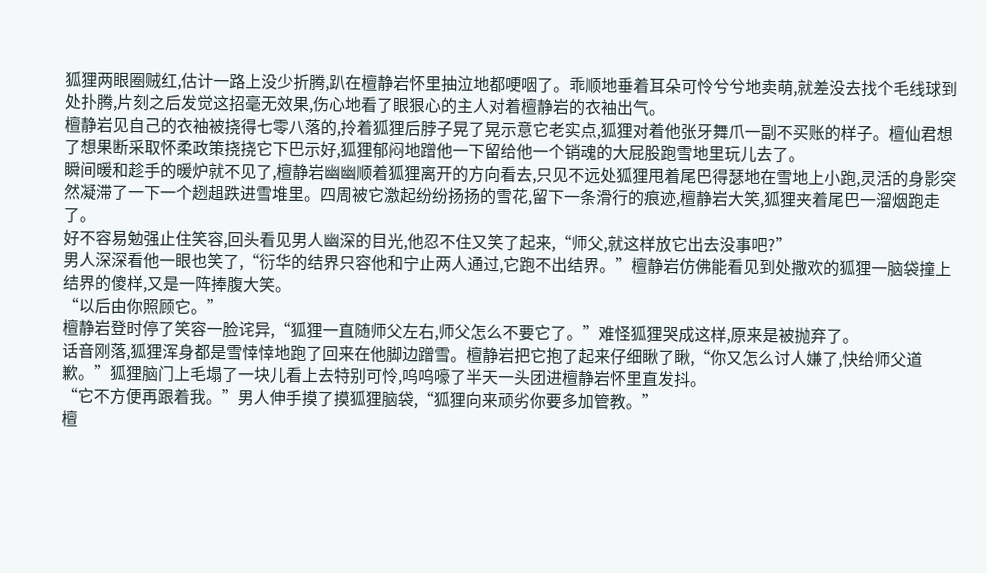狐狸两眼圈贼红,估计一路上没少折腾,趴在檀静岩怀里抽泣地都哽咽了。乖顺地垂着耳朵可怜兮兮地卖萌,就差没去找个毛线球到处扑腾,片刻之后发觉这招毫无效果,伤心地看了眼狠心的主人对着檀静岩的衣袖出气。
檀静岩见自己的衣袖被挠得七零八落的,拎着狐狸后脖子晃了晃示意它老实点,狐狸对着他张牙舞爪一副不买账的样子。檀仙君想了想果断采取怀柔政策挠挠它下巴示好,狐狸郁闷地蹭他一下留给他一个销魂的大屁股跑雪地里玩儿去了。
瞬间暖和趁手的暖炉就不见了,檀静岩幽幽顺着狐狸离开的方向看去,只见不远处狐狸甩着尾巴得瑟地在雪地上小跑,灵活的身影突然凝滞了一下一个趔趄跌进雪堆里。四周被它激起纷纷扬扬的雪花,留下一条滑行的痕迹,檀静岩大笑,狐狸夹着尾巴一溜烟跑走了。
好不容易勉强止住笑容,回头看见男人幽深的目光,他忍不住又笑了起来,“师父,就这样放它出去没事吧?”
男人深深看他一眼也笑了,“衍华的结界只容他和宁止两人通过,它跑不出结界。”檀静岩仿佛能看见到处撒欢的狐狸一脑袋撞上结界的傻样,又是一阵捧腹大笑。
“以后由你照顾它。”
檀静岩登时停了笑容一脸诧异,“狐狸一直随师父左右,师父怎么不要它了。”难怪狐狸哭成这样,原来是被抛弃了。
话音刚落,狐狸浑身都是雪悻悻地跑了回来在他脚边蹭雪。檀静岩把它抱了起来仔细瞅了瞅,“你又怎么讨人嫌了,快给师父道歉。”狐狸脑门上毛塌了一块儿看上去特别可怜,呜呜嚎了半天一头团进檀静岩怀里直发抖。
“它不方便再跟着我。”男人伸手摸了摸狐狸脑袋,“狐狸向来顽劣你要多加管教。”
檀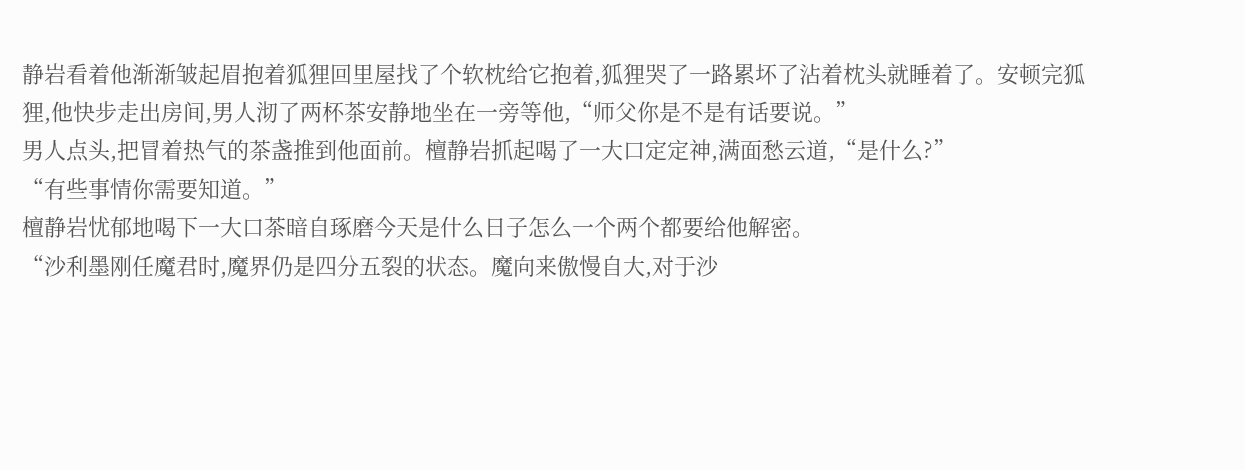静岩看着他渐渐皱起眉抱着狐狸回里屋找了个软枕给它抱着,狐狸哭了一路累坏了沾着枕头就睡着了。安顿完狐狸,他快步走出房间,男人沏了两杯茶安静地坐在一旁等他,“师父你是不是有话要说。”
男人点头,把冒着热气的茶盏推到他面前。檀静岩抓起喝了一大口定定神,满面愁云道,“是什么?”
“有些事情你需要知道。”
檀静岩忧郁地喝下一大口茶暗自琢磨今天是什么日子怎么一个两个都要给他解密。
“沙利墨刚任魔君时,魔界仍是四分五裂的状态。魔向来傲慢自大,对于沙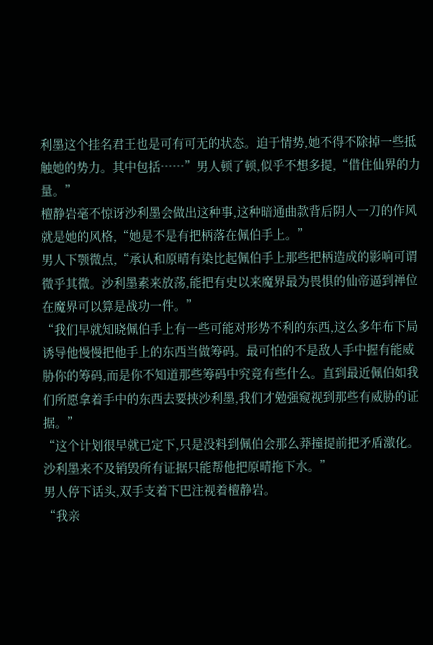利墨这个挂名君王也是可有可无的状态。迫于情势,她不得不除掉一些抵触她的势力。其中包括……”男人顿了顿,似乎不想多提,“借住仙界的力量。”
檀静岩毫不惊讶沙利墨会做出这种事,这种暗通曲款背后阴人一刀的作风就是她的风格,“她是不是有把柄落在佩伯手上。”
男人下颚微点,“承认和原晴有染比起佩伯手上那些把柄造成的影响可谓微乎其微。沙利墨素来放荡,能把有史以来魔界最为畏惧的仙帝逼到禅位在魔界可以算是战功一件。”
“我们早就知晓佩伯手上有一些可能对形势不利的东西,这么多年布下局诱导他慢慢把他手上的东西当做筹码。最可怕的不是敌人手中握有能威胁你的筹码,而是你不知道那些筹码中究竟有些什么。直到最近佩伯如我们所愿拿着手中的东西去要挟沙利墨,我们才勉强窥视到那些有威胁的证据。”
“这个计划很早就已定下,只是没料到佩伯会那么莽撞提前把矛盾激化。沙利墨来不及销毁所有证据只能帮他把原晴拖下水。”
男人停下话头,双手支着下巴注视着檀静岩。
“我亲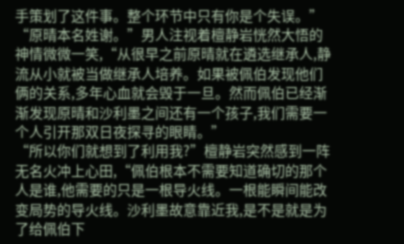手策划了这件事。整个环节中只有你是个失误。”
“原晴本名姓谢。”男人注视着檀静岩恍然大悟的神情微微一笑,“从很早之前原晴就在遴选继承人,静流从小就被当做继承人培养。如果被佩伯发现他们俩的关系,多年心血就会毁于一旦。然而佩伯已经渐渐发现原晴和沙利墨之间还有一个孩子,我们需要一个人引开那双日夜探寻的眼睛。”
“所以你们就想到了利用我?”檀静岩突然感到一阵无名火冲上心田,“佩伯根本不需要知道确切的那个人是谁,他需要的只是一根导火线。一根能瞬间能改变局势的导火线。沙利墨故意靠近我,是不是就是为了给佩伯下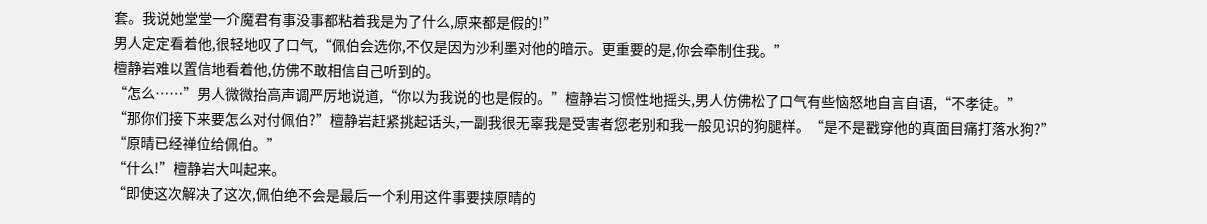套。我说她堂堂一介魔君有事没事都粘着我是为了什么,原来都是假的!”
男人定定看着他,很轻地叹了口气,“佩伯会选你,不仅是因为沙利墨对他的暗示。更重要的是,你会牵制住我。”
檀静岩难以置信地看着他,仿佛不敢相信自己听到的。
“怎么……”男人微微抬高声调严厉地说道,“你以为我说的也是假的。”檀静岩习惯性地摇头,男人仿佛松了口气有些恼怒地自言自语,“不孝徒。”
“那你们接下来要怎么对付佩伯?”檀静岩赶紧挑起话头,一副我很无辜我是受害者您老别和我一般见识的狗腿样。“是不是戳穿他的真面目痛打落水狗?”
“原晴已经禅位给佩伯。”
“什么!”檀静岩大叫起来。
“即使这次解决了这次,佩伯绝不会是最后一个利用这件事要挟原晴的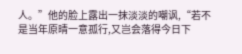人。”他的脸上露出一抹淡淡的嘲讽,“若不是当年原晴一意孤行,又岂会落得今日下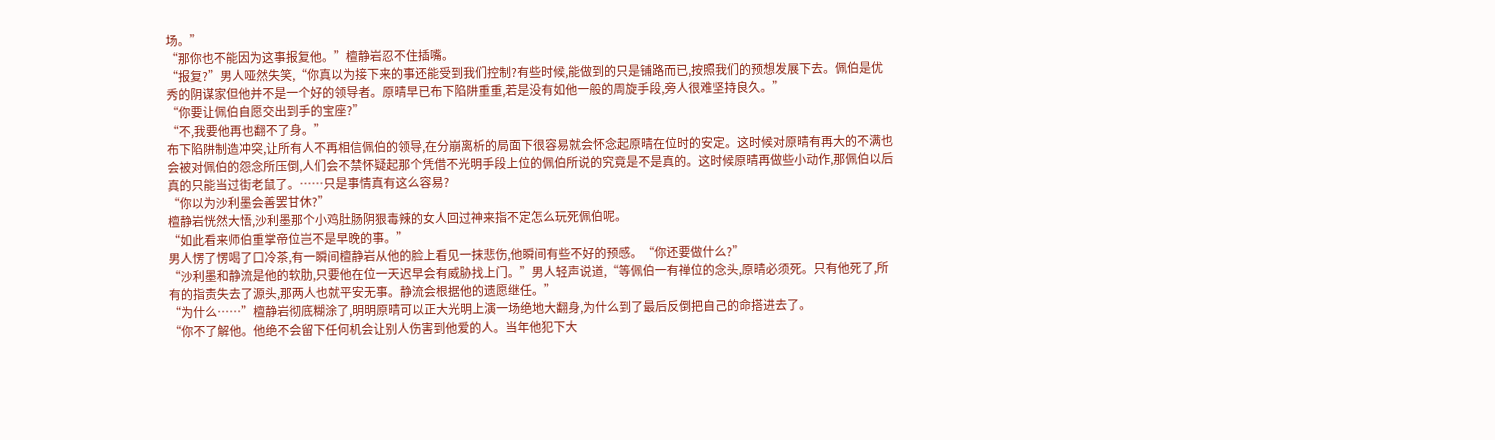场。”
“那你也不能因为这事报复他。”檀静岩忍不住插嘴。
“报复?”男人哑然失笑,“你真以为接下来的事还能受到我们控制?有些时候,能做到的只是铺路而已,按照我们的预想发展下去。佩伯是优秀的阴谋家但他并不是一个好的领导者。原晴早已布下陷阱重重,若是没有如他一般的周旋手段,旁人很难坚持良久。”
“你要让佩伯自愿交出到手的宝座?”
“不,我要他再也翻不了身。”
布下陷阱制造冲突,让所有人不再相信佩伯的领导,在分崩离析的局面下很容易就会怀念起原晴在位时的安定。这时候对原晴有再大的不满也会被对佩伯的怨念所压倒,人们会不禁怀疑起那个凭借不光明手段上位的佩伯所说的究竟是不是真的。这时候原晴再做些小动作,那佩伯以后真的只能当过街老鼠了。……只是事情真有这么容易?
“你以为沙利墨会善罢甘休?”
檀静岩恍然大悟,沙利墨那个小鸡肚肠阴狠毒辣的女人回过神来指不定怎么玩死佩伯呢。
“如此看来师伯重掌帝位岂不是早晚的事。”
男人愣了愣喝了口冷茶,有一瞬间檀静岩从他的脸上看见一抹悲伤,他瞬间有些不好的预感。“你还要做什么?”
“沙利墨和静流是他的软肋,只要他在位一天迟早会有威胁找上门。”男人轻声说道,“等佩伯一有禅位的念头,原晴必须死。只有他死了,所有的指责失去了源头,那两人也就平安无事。静流会根据他的遗愿继任。”
“为什么……”檀静岩彻底糊涂了,明明原晴可以正大光明上演一场绝地大翻身,为什么到了最后反倒把自己的命搭进去了。
“你不了解他。他绝不会留下任何机会让别人伤害到他爱的人。当年他犯下大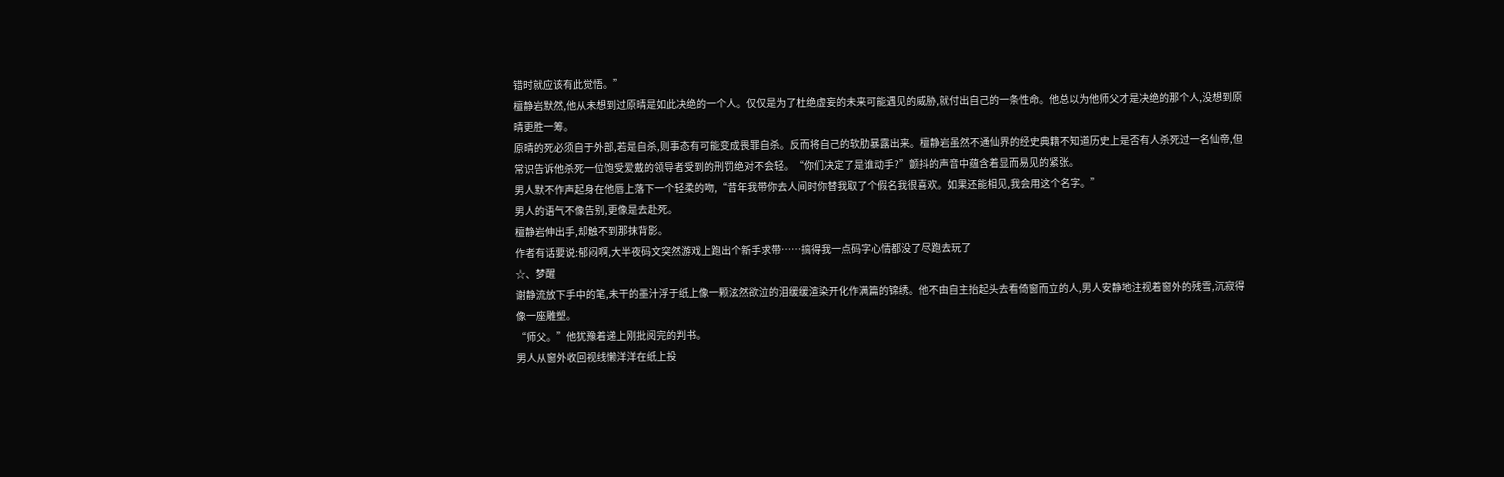错时就应该有此觉悟。”
檀静岩默然,他从未想到过原晴是如此决绝的一个人。仅仅是为了杜绝虚妄的未来可能遇见的威胁,就付出自己的一条性命。他总以为他师父才是决绝的那个人,没想到原晴更胜一筹。
原晴的死必须自于外部,若是自杀,则事态有可能变成畏罪自杀。反而将自己的软肋暴露出来。檀静岩虽然不通仙界的经史典籍不知道历史上是否有人杀死过一名仙帝,但常识告诉他杀死一位饱受爱戴的领导者受到的刑罚绝对不会轻。“你们决定了是谁动手?”颤抖的声音中蕴含着显而易见的紧张。
男人默不作声起身在他唇上落下一个轻柔的吻,“昔年我带你去人间时你替我取了个假名我很喜欢。如果还能相见,我会用这个名字。”
男人的语气不像告别,更像是去赴死。
檀静岩伸出手,却触不到那抹背影。
作者有话要说:郁闷啊,大半夜码文突然游戏上跑出个新手求带……搞得我一点码字心情都没了尽跑去玩了
☆、梦醒
谢静流放下手中的笔,未干的墨汁浮于纸上像一颗泫然欲泣的泪缓缓渲染开化作满篇的锦绣。他不由自主抬起头去看倚窗而立的人,男人安静地注视着窗外的残雪,沉寂得像一座雕塑。
“师父。”他犹豫着递上刚批阅完的判书。
男人从窗外收回视线懒洋洋在纸上投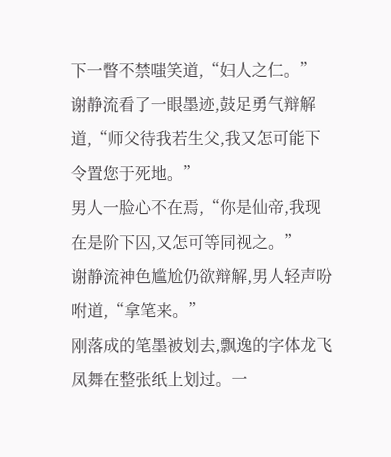下一瞥不禁嗤笑道,“妇人之仁。”
谢静流看了一眼墨迹,鼓足勇气辩解道,“师父待我若生父,我又怎可能下令置您于死地。”
男人一脸心不在焉,“你是仙帝,我现在是阶下囚,又怎可等同视之。”
谢静流神色尴尬仍欲辩解,男人轻声吩咐道,“拿笔来。”
刚落成的笔墨被划去,飘逸的字体龙飞凤舞在整张纸上划过。一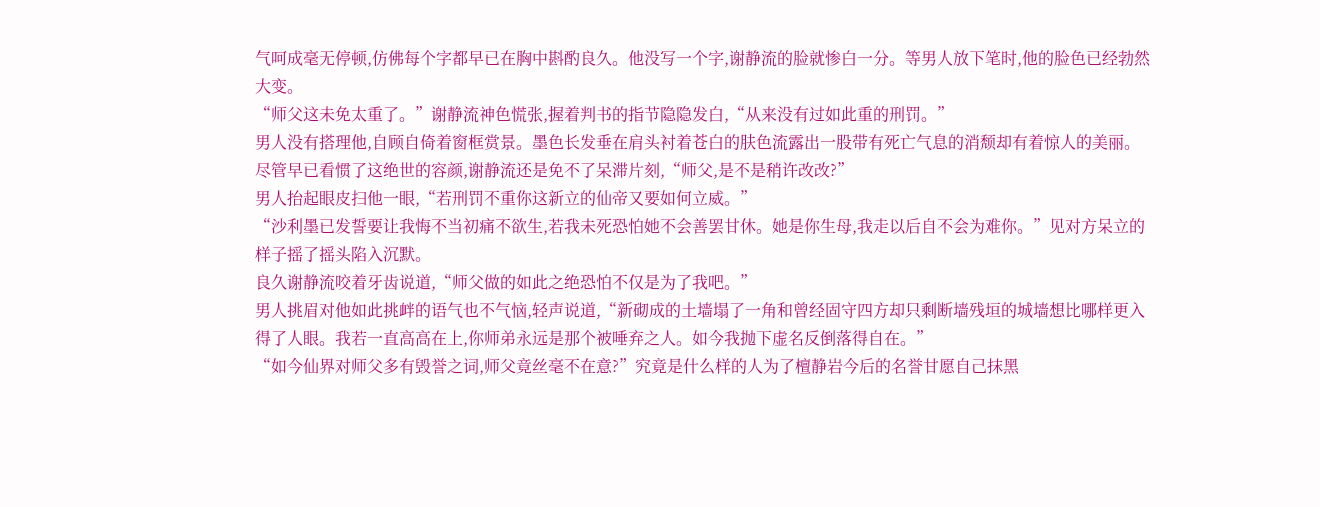气呵成毫无停顿,仿佛每个字都早已在胸中斟酌良久。他没写一个字,谢静流的脸就惨白一分。等男人放下笔时,他的脸色已经勃然大变。
“师父这未免太重了。”谢静流神色慌张,握着判书的指节隐隐发白,“从来没有过如此重的刑罚。”
男人没有搭理他,自顾自倚着窗框赏景。墨色长发垂在肩头衬着苍白的肤色流露出一股带有死亡气息的消颓却有着惊人的美丽。尽管早已看惯了这绝世的容颜,谢静流还是免不了呆滞片刻,“师父,是不是稍许改改?”
男人抬起眼皮扫他一眼,“若刑罚不重你这新立的仙帝又要如何立威。”
“沙利墨已发誓要让我悔不当初痛不欲生,若我未死恐怕她不会善罢甘休。她是你生母,我走以后自不会为难你。”见对方呆立的样子摇了摇头陷入沉默。
良久谢静流咬着牙齿说道,“师父做的如此之绝恐怕不仅是为了我吧。”
男人挑眉对他如此挑衅的语气也不气恼,轻声说道,“新砌成的土墙塌了一角和曾经固守四方却只剩断墙残垣的城墙想比哪样更入得了人眼。我若一直高高在上,你师弟永远是那个被唾弃之人。如今我抛下虚名反倒落得自在。”
“如今仙界对师父多有毁誉之词,师父竟丝毫不在意?”究竟是什么样的人为了檀静岩今后的名誉甘愿自己抹黑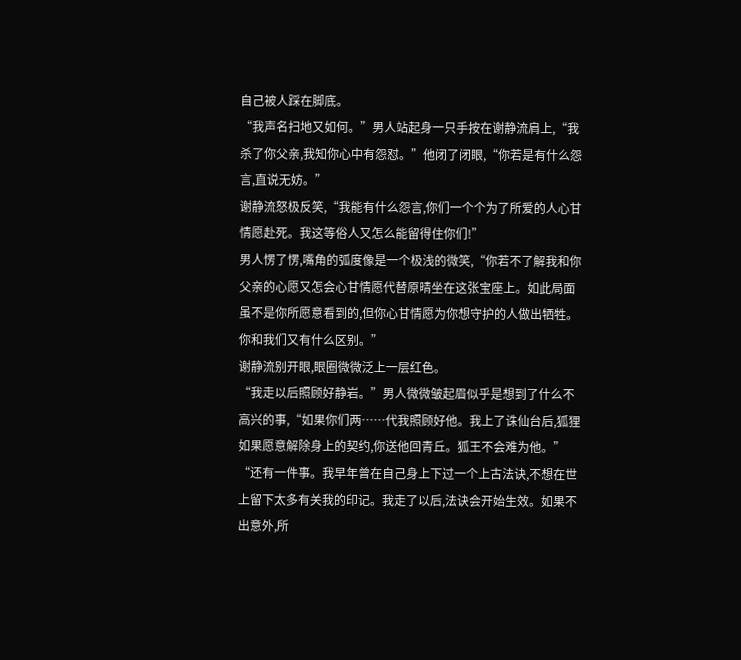自己被人踩在脚底。
“我声名扫地又如何。”男人站起身一只手按在谢静流肩上,“我杀了你父亲,我知你心中有怨怼。”他闭了闭眼,“你若是有什么怨言,直说无妨。”
谢静流怒极反笑,“我能有什么怨言,你们一个个为了所爱的人心甘情愿赴死。我这等俗人又怎么能留得住你们!”
男人愣了愣,嘴角的弧度像是一个极浅的微笑,“你若不了解我和你父亲的心愿又怎会心甘情愿代替原晴坐在这张宝座上。如此局面虽不是你所愿意看到的,但你心甘情愿为你想守护的人做出牺牲。你和我们又有什么区别。”
谢静流别开眼,眼圈微微泛上一层红色。
“我走以后照顾好静岩。”男人微微皱起眉似乎是想到了什么不高兴的事,“如果你们两……代我照顾好他。我上了诛仙台后,狐狸如果愿意解除身上的契约,你送他回青丘。狐王不会难为他。”
“还有一件事。我早年曾在自己身上下过一个上古法诀,不想在世上留下太多有关我的印记。我走了以后,法诀会开始生效。如果不出意外,所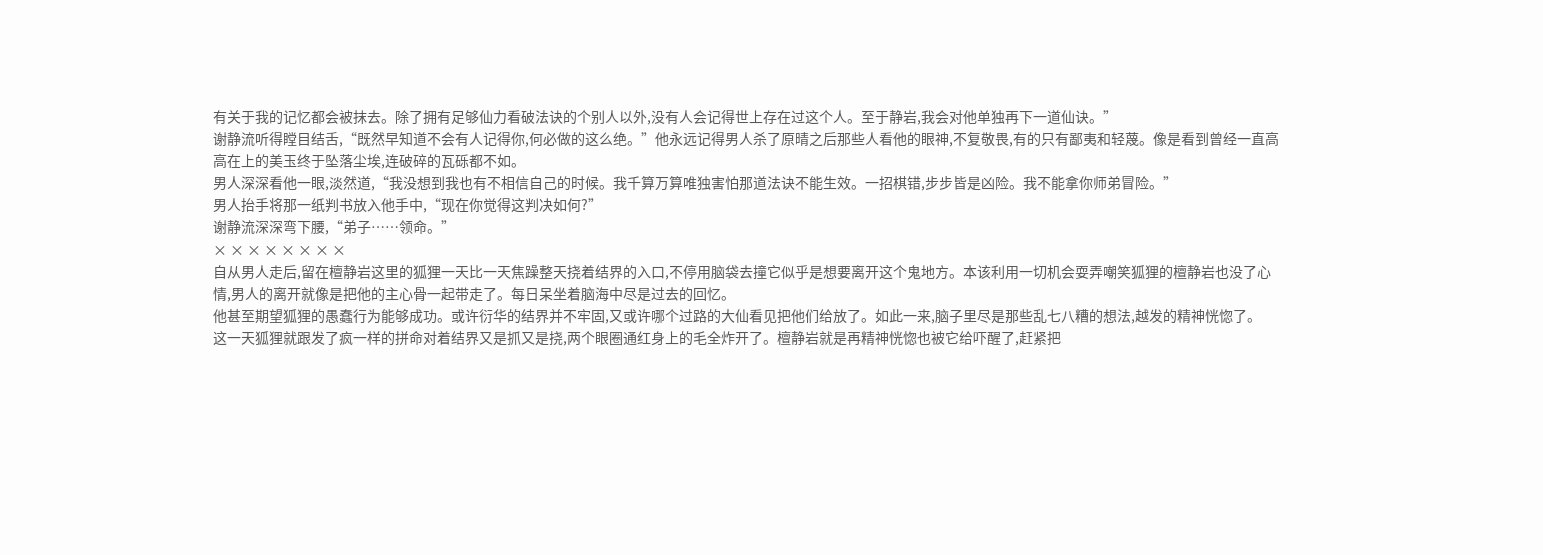有关于我的记忆都会被抹去。除了拥有足够仙力看破法诀的个别人以外,没有人会记得世上存在过这个人。至于静岩,我会对他单独再下一道仙诀。”
谢静流听得瞠目结舌,“既然早知道不会有人记得你,何必做的这么绝。”他永远记得男人杀了原晴之后那些人看他的眼神,不复敬畏,有的只有鄙夷和轻蔑。像是看到曾经一直高高在上的美玉终于坠落尘埃,连破碎的瓦砾都不如。
男人深深看他一眼,淡然道,“我没想到我也有不相信自己的时候。我千算万算唯独害怕那道法诀不能生效。一招棋错,步步皆是凶险。我不能拿你师弟冒险。”
男人抬手将那一纸判书放入他手中,“现在你觉得这判决如何?”
谢静流深深弯下腰,“弟子……领命。”
× × × × × × × ×
自从男人走后,留在檀静岩这里的狐狸一天比一天焦躁整天挠着结界的入口,不停用脑袋去撞它似乎是想要离开这个鬼地方。本该利用一切机会耍弄嘲笑狐狸的檀静岩也没了心情,男人的离开就像是把他的主心骨一起带走了。每日呆坐着脑海中尽是过去的回忆。
他甚至期望狐狸的愚蠢行为能够成功。或许衍华的结界并不牢固,又或许哪个过路的大仙看见把他们给放了。如此一来,脑子里尽是那些乱七八糟的想法,越发的精神恍惚了。
这一天狐狸就跟发了疯一样的拼命对着结界又是抓又是挠,两个眼圈通红身上的毛全炸开了。檀静岩就是再精神恍惚也被它给吓醒了,赶紧把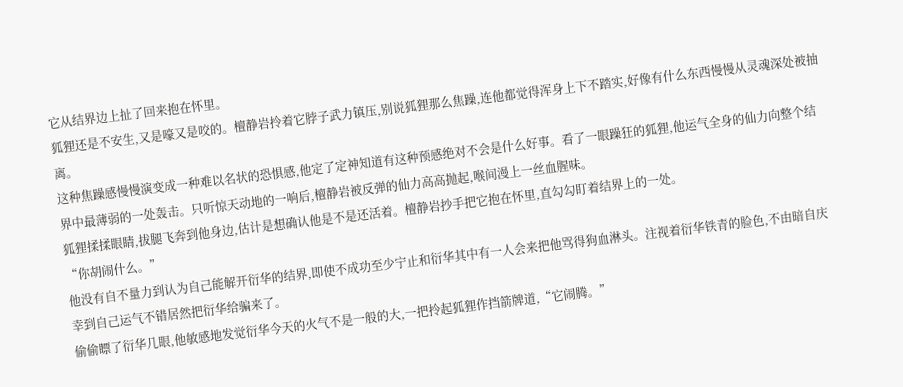它从结界边上扯了回来抱在怀里。
狐狸还是不安生,又是嚎又是咬的。檀静岩拎着它脖子武力镇压,别说狐狸那么焦躁,连他都觉得浑身上下不踏实,好像有什么东西慢慢从灵魂深处被抽离。
这种焦躁感慢慢演变成一种难以名状的恐惧感,他定了定神知道有这种预感绝对不会是什么好事。看了一眼躁狂的狐狸,他运气全身的仙力向整个结界中最薄弱的一处轰击。只听惊天动地的一响后,檀静岩被反弹的仙力高高抛起,喉间漫上一丝血腥味。
狐狸揉揉眼睛,拔腿飞奔到他身边,估计是想确认他是不是还活着。檀静岩抄手把它抱在怀里,直勾勾盯着结界上的一处。
“你胡闹什么。”
他没有自不量力到认为自己能解开衍华的结界,即使不成功至少宁止和衍华其中有一人会来把他骂得狗血淋头。注视着衍华铁青的脸色,不由暗自庆幸到自己运气不错居然把衍华给骗来了。
偷偷瞟了衍华几眼,他敏感地发觉衍华今天的火气不是一般的大,一把拎起狐狸作挡箭牌道,“它闹腾。”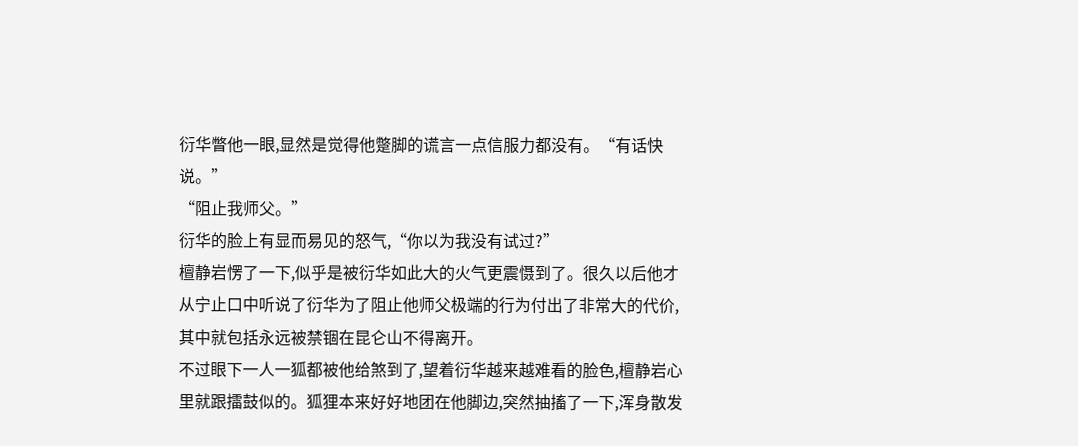衍华瞥他一眼,显然是觉得他蹩脚的谎言一点信服力都没有。“有话快说。”
“阻止我师父。”
衍华的脸上有显而易见的怒气,“你以为我没有试过?”
檀静岩愣了一下,似乎是被衍华如此大的火气更震慑到了。很久以后他才从宁止口中听说了衍华为了阻止他师父极端的行为付出了非常大的代价,其中就包括永远被禁锢在昆仑山不得离开。
不过眼下一人一狐都被他给煞到了,望着衍华越来越难看的脸色,檀静岩心里就跟擂鼓似的。狐狸本来好好地团在他脚边,突然抽搐了一下,浑身散发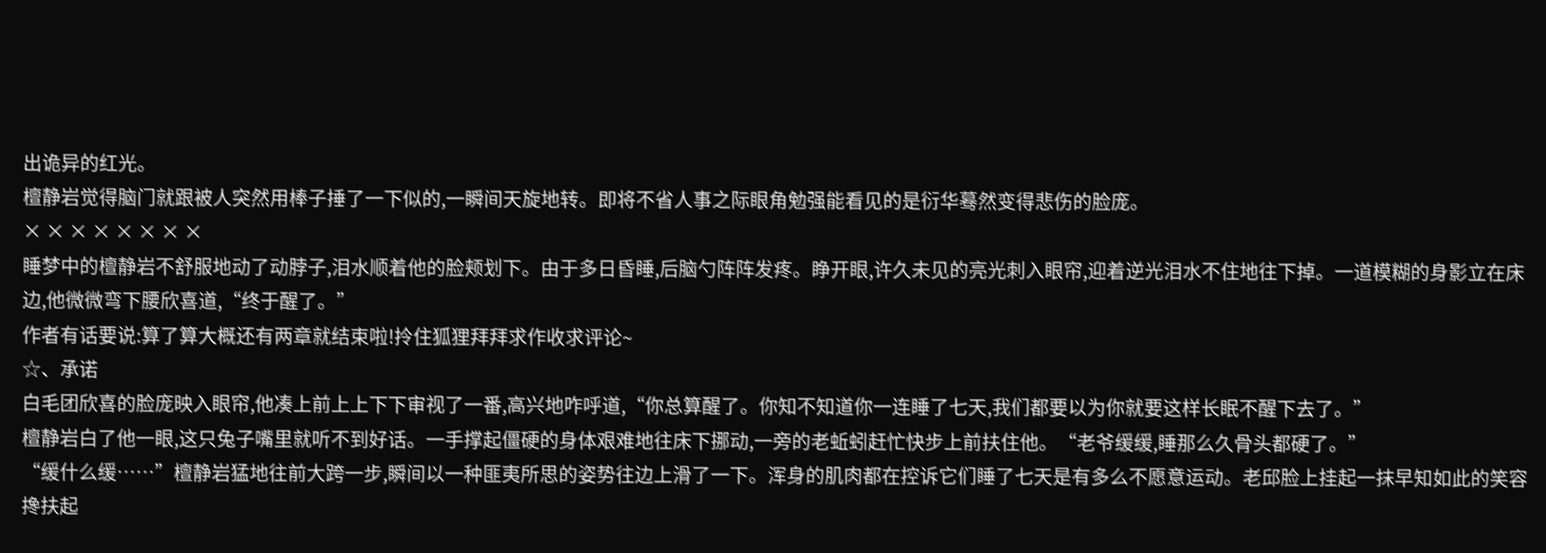出诡异的红光。
檀静岩觉得脑门就跟被人突然用棒子捶了一下似的,一瞬间天旋地转。即将不省人事之际眼角勉强能看见的是衍华蓦然变得悲伤的脸庞。
× × × × × × × ×
睡梦中的檀静岩不舒服地动了动脖子,泪水顺着他的脸颊划下。由于多日昏睡,后脑勺阵阵发疼。睁开眼,许久未见的亮光刺入眼帘,迎着逆光泪水不住地往下掉。一道模糊的身影立在床边,他微微弯下腰欣喜道,“终于醒了。”
作者有话要说:算了算大概还有两章就结束啦!拎住狐狸拜拜求作收求评论~
☆、承诺
白毛团欣喜的脸庞映入眼帘,他凑上前上上下下审视了一番,高兴地咋呼道,“你总算醒了。你知不知道你一连睡了七天,我们都要以为你就要这样长眠不醒下去了。”
檀静岩白了他一眼,这只兔子嘴里就听不到好话。一手撑起僵硬的身体艰难地往床下挪动,一旁的老蚯蚓赶忙快步上前扶住他。“老爷缓缓,睡那么久骨头都硬了。”
“缓什么缓……”檀静岩猛地往前大跨一步,瞬间以一种匪夷所思的姿势往边上滑了一下。浑身的肌肉都在控诉它们睡了七天是有多么不愿意运动。老邱脸上挂起一抹早知如此的笑容搀扶起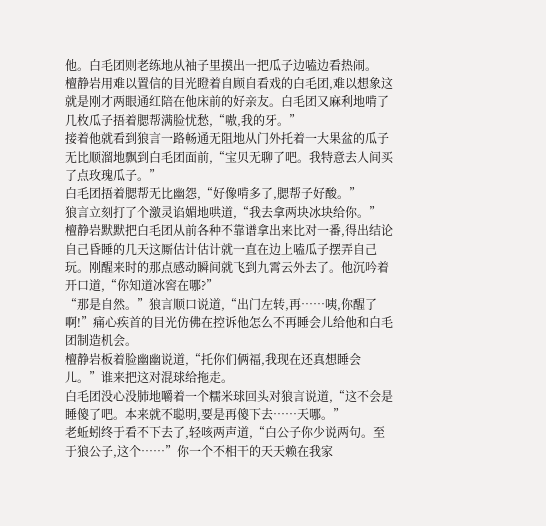他。白毛团则老练地从袖子里摸出一把瓜子边嗑边看热闹。
檀静岩用难以置信的目光瞪着自顾自看戏的白毛团,难以想象这就是刚才两眼通红陪在他床前的好亲友。白毛团又麻利地啃了几枚瓜子捂着腮帮满脸忧愁,“嗷,我的牙。”
接着他就看到狼言一路畅通无阻地从门外托着一大果盆的瓜子无比顺溜地飘到白毛团面前,“宝贝无聊了吧。我特意去人间买了点玫瑰瓜子。”
白毛团捂着腮帮无比幽怨,“好像啃多了,腮帮子好酸。”
狼言立刻打了个激灵谄媚地哄道,“我去拿两块冰块给你。”
檀静岩默默把白毛团从前各种不靠谱拿出来比对一番,得出结论自己昏睡的几天这厮估计估计就一直在边上嗑瓜子摆弄自己玩。刚醒来时的那点感动瞬间就飞到九霄云外去了。他沉吟着开口道,“你知道冰窖在哪?”
“那是自然。”狼言顺口说道,“出门左转,再……咦,你醒了啊!”痛心疾首的目光仿佛在控诉他怎么不再睡会儿给他和白毛团制造机会。
檀静岩板着脸幽幽说道,“托你们俩福,我现在还真想睡会儿。”谁来把这对混球给拖走。
白毛团没心没肺地嚼着一个糯米球回头对狼言说道,“这不会是睡傻了吧。本来就不聪明,要是再傻下去……天哪。”
老蚯蚓终于看不下去了,轻咳两声道,“白公子你少说两句。至于狼公子,这个……”你一个不相干的天天赖在我家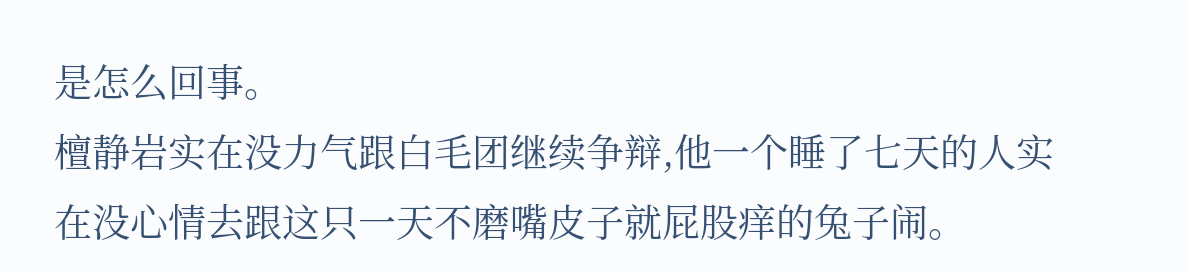是怎么回事。
檀静岩实在没力气跟白毛团继续争辩,他一个睡了七天的人实在没心情去跟这只一天不磨嘴皮子就屁股痒的兔子闹。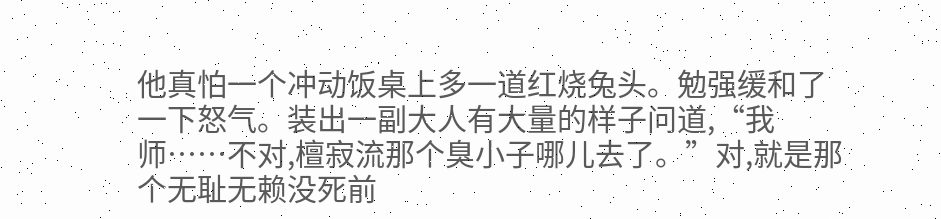他真怕一个冲动饭桌上多一道红烧兔头。勉强缓和了一下怒气。装出一副大人有大量的样子问道,“我师……不对,檀寂流那个臭小子哪儿去了。”对,就是那个无耻无赖没死前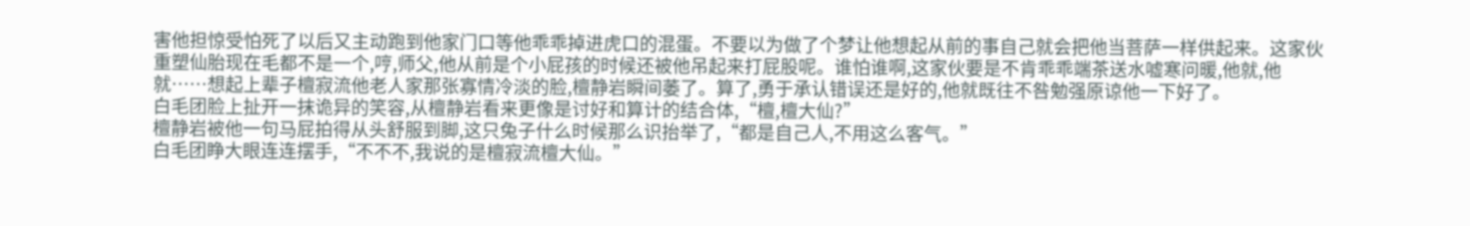害他担惊受怕死了以后又主动跑到他家门口等他乖乖掉进虎口的混蛋。不要以为做了个梦让他想起从前的事自己就会把他当菩萨一样供起来。这家伙重塑仙胎现在毛都不是一个,哼,师父,他从前是个小屁孩的时候还被他吊起来打屁股呢。谁怕谁啊,这家伙要是不肯乖乖端茶送水嘘寒问暖,他就,他就……想起上辈子檀寂流他老人家那张寡情冷淡的脸,檀静岩瞬间萎了。算了,勇于承认错误还是好的,他就既往不咎勉强原谅他一下好了。
白毛团脸上扯开一抹诡异的笑容,从檀静岩看来更像是讨好和算计的结合体,“檀,檀大仙?”
檀静岩被他一句马屁拍得从头舒服到脚,这只兔子什么时候那么识抬举了,“都是自己人,不用这么客气。”
白毛团睁大眼连连摆手,“不不不,我说的是檀寂流檀大仙。”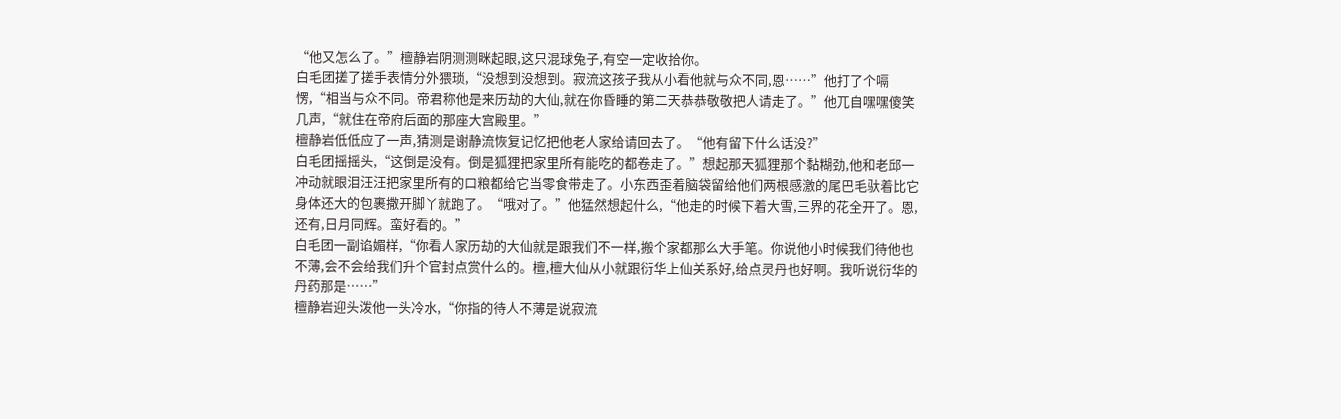“他又怎么了。”檀静岩阴测测眯起眼,这只混球兔子,有空一定收拾你。
白毛团搓了搓手表情分外猥琐,“没想到没想到。寂流这孩子我从小看他就与众不同,恩……”他打了个嗝愣,“相当与众不同。帝君称他是来历劫的大仙,就在你昏睡的第二天恭恭敬敬把人请走了。”他兀自嘿嘿傻笑几声,“就住在帝府后面的那座大宫殿里。”
檀静岩低低应了一声,猜测是谢静流恢复记忆把他老人家给请回去了。“他有留下什么话没?”
白毛团摇摇头,“这倒是没有。倒是狐狸把家里所有能吃的都卷走了。”想起那天狐狸那个黏糊劲,他和老邱一冲动就眼泪汪汪把家里所有的口粮都给它当零食带走了。小东西歪着脑袋留给他们两根感激的尾巴毛驮着比它身体还大的包裹撒开脚丫就跑了。“哦对了。”他猛然想起什么,“他走的时候下着大雪,三界的花全开了。恩,还有,日月同辉。蛮好看的。”
白毛团一副谄媚样,“你看人家历劫的大仙就是跟我们不一样,搬个家都那么大手笔。你说他小时候我们待他也不薄,会不会给我们升个官封点赏什么的。檀,檀大仙从小就跟衍华上仙关系好,给点灵丹也好啊。我听说衍华的丹药那是……”
檀静岩迎头泼他一头冷水,“你指的待人不薄是说寂流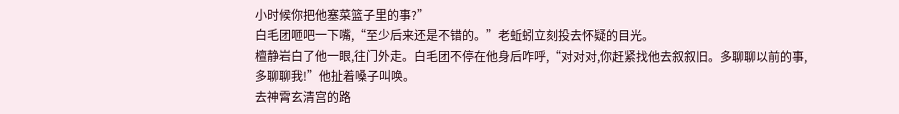小时候你把他塞菜篮子里的事?”
白毛团咂吧一下嘴,“至少后来还是不错的。”老蚯蚓立刻投去怀疑的目光。
檀静岩白了他一眼,往门外走。白毛团不停在他身后咋呼,“对对对,你赶紧找他去叙叙旧。多聊聊以前的事,多聊聊我!”他扯着嗓子叫唤。
去神霄玄清宫的路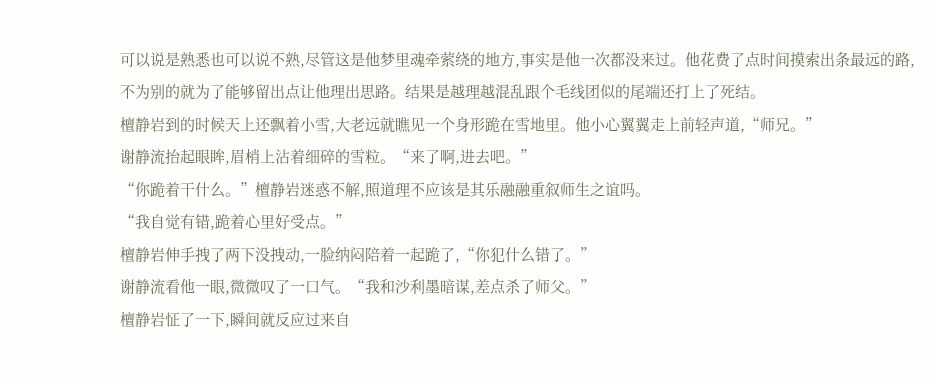可以说是熟悉也可以说不熟,尽管这是他梦里魂牵萦绕的地方,事实是他一次都没来过。他花费了点时间摸索出条最远的路,不为别的就为了能够留出点让他理出思路。结果是越理越混乱跟个毛线团似的尾端还打上了死结。
檀静岩到的时候天上还飘着小雪,大老远就瞧见一个身形跪在雪地里。他小心翼翼走上前轻声道,“师兄。”
谢静流抬起眼眸,眉梢上沾着细碎的雪粒。“来了啊,进去吧。”
“你跪着干什么。”檀静岩迷惑不解,照道理不应该是其乐融融重叙师生之谊吗。
“我自觉有错,跪着心里好受点。”
檀静岩伸手拽了两下没拽动,一脸纳闷陪着一起跪了,“你犯什么错了。”
谢静流看他一眼,微微叹了一口气。“我和沙利墨暗谋,差点杀了师父。”
檀静岩怔了一下,瞬间就反应过来自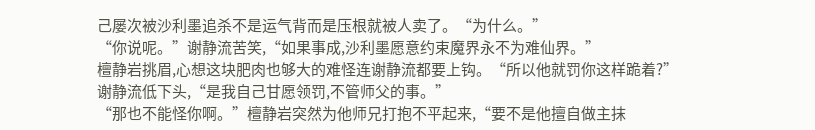己屡次被沙利墨追杀不是运气背而是压根就被人卖了。“为什么。”
“你说呢。”谢静流苦笑,“如果事成,沙利墨愿意约束魔界永不为难仙界。”
檀静岩挑眉,心想这块肥肉也够大的难怪连谢静流都要上钩。“所以他就罚你这样跪着?”
谢静流低下头,“是我自己甘愿领罚,不管师父的事。”
“那也不能怪你啊。”檀静岩突然为他师兄打抱不平起来,“要不是他擅自做主抹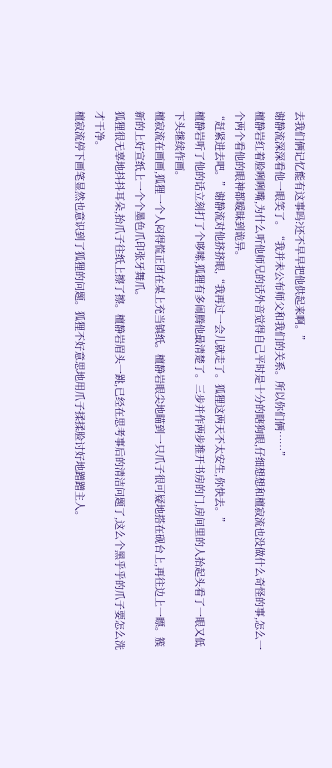去我们俩记忆能有这事吗?还不早早把他供起来啊。”
谢静流深深看他一眼笑了。“我并未公布师父和我们的关系。所以你们俩……”
檀静岩红着脸咧咧嘴,为什么听他师兄的话外音觉得自己平时是十分的瞎狗眼,仔细想想和檀寂流也没做什么奇怪的事,怎么一个两个看他的眼神都暧昧到诡异。
“赶紧进去吧。”谢静流对他挤挤眼,“我再过一会儿就走了。狐狸这两天不太安生,你快去。”
檀静岩听了他的话立刻打了个哆嗦,狐狸有多闹腾他最清楚了。三步并作两步推开书房的门,房间里的人抬起头看了一眼又低下头继续作画。
檀寂流在画画,狐狸一个人闷得慌正团在桌上充当镇纸。檀静岩眼尖地瞄到一只爪子很可疑地搭在砚台上,再往边上一瞟。簇新的上好宣纸上一个个墨色爪印张牙舞爪。
狐狸很无辜地抖抖耳朵,抬爪子往纸上擦了擦。檀静岩眉头一跳,已经在思考事后的清洁问题了,这么个黑乎乎的爪子要怎么洗才干净。
檀寂流停下画笔显然也意识到了狐狸的问题。狐狸不好意思地用爪子揉揉脸讨好地蹭蹭主人。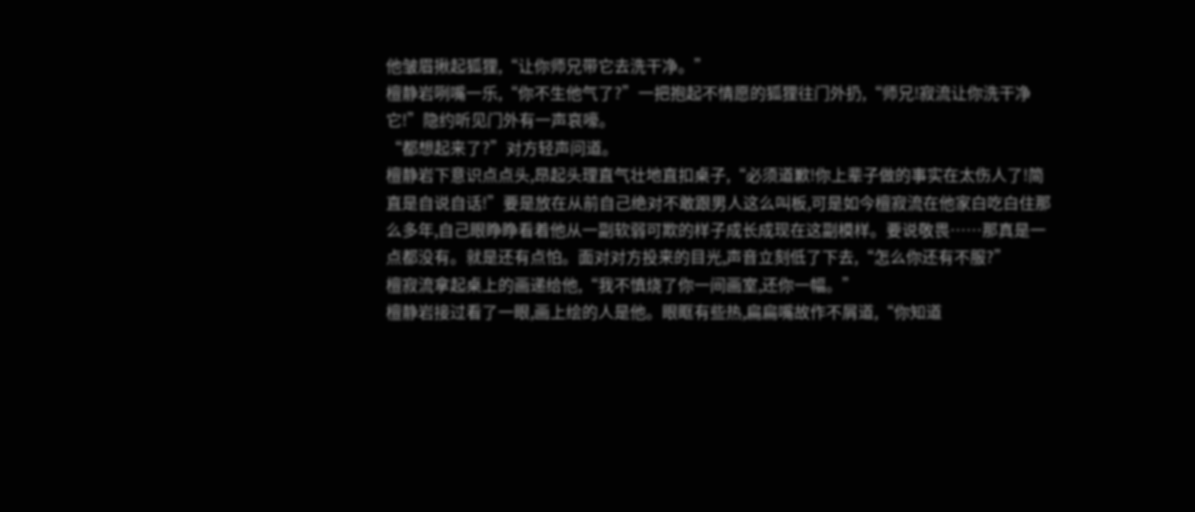他皱眉揪起狐狸,“让你师兄带它去洗干净。”
檀静岩咧嘴一乐,“你不生他气了?”一把抱起不情愿的狐狸往门外扔,“师兄!寂流让你洗干净它!”隐约听见门外有一声哀嚎。
“都想起来了?”对方轻声问道。
檀静岩下意识点点头,昂起头理直气壮地直扣桌子,“必须道歉!你上辈子做的事实在太伤人了!简直是自说自话!”要是放在从前自己绝对不敢跟男人这么叫板,可是如今檀寂流在他家白吃白住那么多年,自己眼睁睁看着他从一副软弱可欺的样子成长成现在这副模样。要说敬畏……那真是一点都没有。就是还有点怕。面对对方投来的目光,声音立刻低了下去,“怎么你还有不服?”
檀寂流拿起桌上的画递给他,“我不慎烧了你一间画室,还你一幅。”
檀静岩接过看了一眼,画上绘的人是他。眼眶有些热,扁扁嘴故作不屑道,“你知道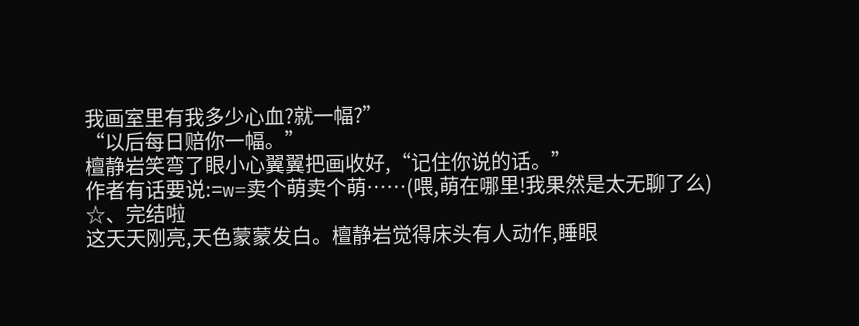我画室里有我多少心血?就一幅?”
“以后每日赔你一幅。”
檀静岩笑弯了眼小心翼翼把画收好,“记住你说的话。”
作者有话要说:=w=卖个萌卖个萌……(喂,萌在哪里!我果然是太无聊了么)
☆、完结啦
这天天刚亮,天色蒙蒙发白。檀静岩觉得床头有人动作,睡眼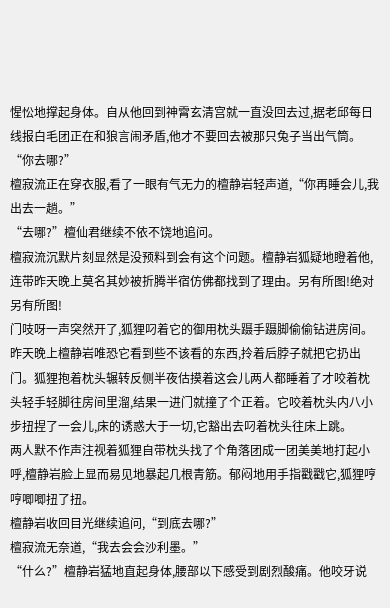惺忪地撑起身体。自从他回到神霄玄清宫就一直没回去过,据老邱每日线报白毛团正在和狼言闹矛盾,他才不要回去被那只兔子当出气筒。
“你去哪?”
檀寂流正在穿衣服,看了一眼有气无力的檀静岩轻声道,“你再睡会儿,我出去一趟。”
“去哪?”檀仙君继续不依不饶地追问。
檀寂流沉默片刻显然是没预料到会有这个问题。檀静岩狐疑地瞪着他,连带昨天晚上莫名其妙被折腾半宿仿佛都找到了理由。另有所图!绝对另有所图!
门吱呀一声突然开了,狐狸叼着它的御用枕头蹑手蹑脚偷偷钻进房间。昨天晚上檀静岩唯恐它看到些不该看的东西,拎着后脖子就把它扔出门。狐狸抱着枕头辗转反侧半夜估摸着这会儿两人都睡着了才咬着枕头轻手轻脚往房间里溜,结果一进门就撞了个正着。它咬着枕头内八小步扭捏了一会儿,床的诱惑大于一切,它豁出去叼着枕头往床上跳。
两人默不作声注视着狐狸自带枕头找了个角落团成一团美美地打起小呼,檀静岩脸上显而易见地暴起几根青筋。郁闷地用手指戳戳它,狐狸哼哼唧唧扭了扭。
檀静岩收回目光继续追问,“到底去哪?”
檀寂流无奈道,“我去会会沙利墨。”
“什么?”檀静岩猛地直起身体,腰部以下感受到剧烈酸痛。他咬牙说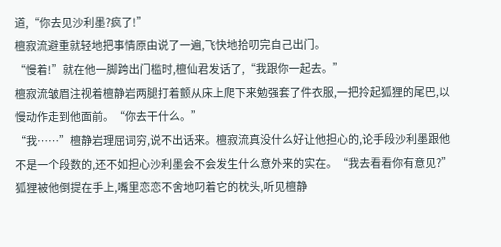道,“你去见沙利墨?疯了!”
檀寂流避重就轻地把事情原由说了一遍,飞快地拾叨完自己出门。
“慢着!”就在他一脚跨出门槛时,檀仙君发话了,“我跟你一起去。”
檀寂流皱眉注视着檀静岩两腿打着颤从床上爬下来勉强套了件衣服,一把拎起狐狸的尾巴,以慢动作走到他面前。“你去干什么。”
“我……”檀静岩理屈词穷,说不出话来。檀寂流真没什么好让他担心的,论手段沙利墨跟他不是一个段数的,还不如担心沙利墨会不会发生什么意外来的实在。“我去看看你有意见?”
狐狸被他倒提在手上,嘴里恋恋不舍地叼着它的枕头,听见檀静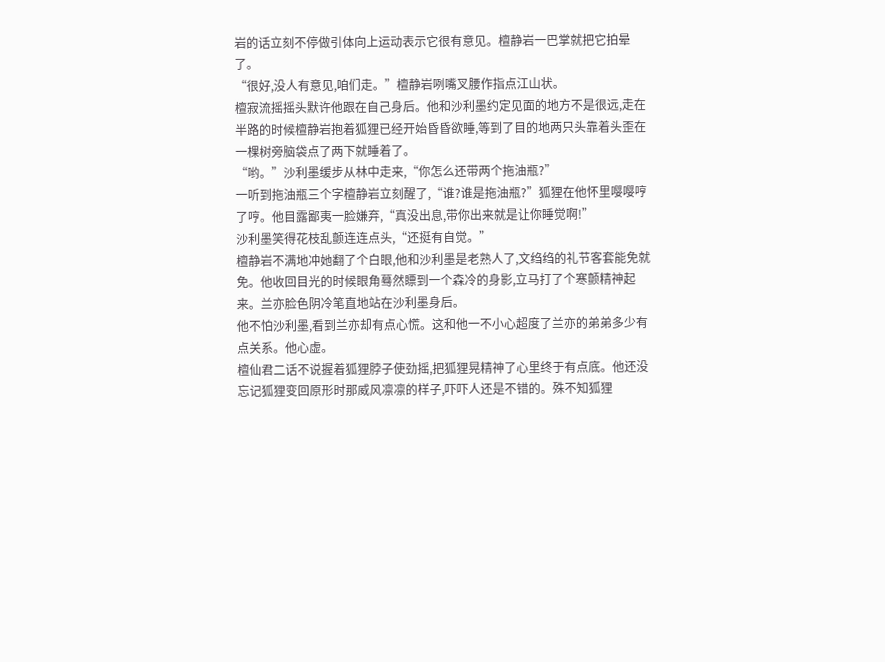岩的话立刻不停做引体向上运动表示它很有意见。檀静岩一巴掌就把它拍晕了。
“很好,没人有意见,咱们走。”檀静岩咧嘴叉腰作指点江山状。
檀寂流摇摇头默许他跟在自己身后。他和沙利墨约定见面的地方不是很远,走在半路的时候檀静岩抱着狐狸已经开始昏昏欲睡,等到了目的地两只头靠着头歪在一棵树旁脑袋点了两下就睡着了。
“哟。”沙利墨缓步从林中走来,“你怎么还带两个拖油瓶?”
一听到拖油瓶三个字檀静岩立刻醒了,“谁?谁是拖油瓶?”狐狸在他怀里嘤嘤哼了哼。他目露鄙夷一脸嫌弃,“真没出息,带你出来就是让你睡觉啊!”
沙利墨笑得花枝乱颤连连点头,“还挺有自觉。”
檀静岩不满地冲她翻了个白眼,他和沙利墨是老熟人了,文绉绉的礼节客套能免就免。他收回目光的时候眼角蓦然瞟到一个森冷的身影,立马打了个寒颤精神起来。兰亦脸色阴冷笔直地站在沙利墨身后。
他不怕沙利墨,看到兰亦却有点心慌。这和他一不小心超度了兰亦的弟弟多少有点关系。他心虚。
檀仙君二话不说握着狐狸脖子使劲摇,把狐狸晃精神了心里终于有点底。他还没忘记狐狸变回原形时那威风凛凛的样子,吓吓人还是不错的。殊不知狐狸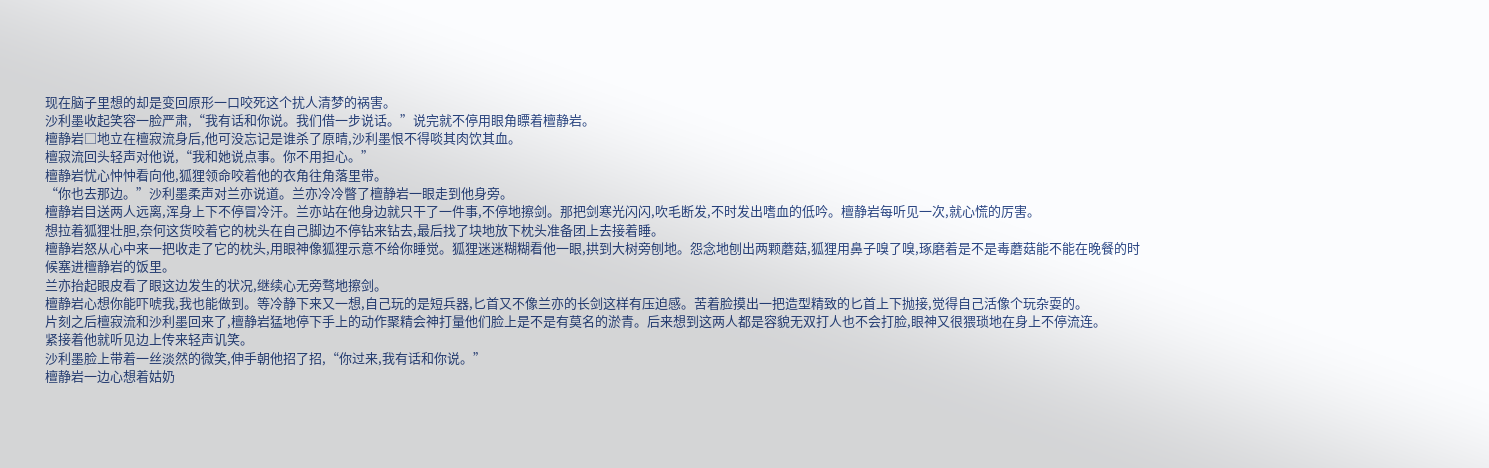现在脑子里想的却是变回原形一口咬死这个扰人清梦的祸害。
沙利墨收起笑容一脸严肃,“我有话和你说。我们借一步说话。”说完就不停用眼角瞟着檀静岩。
檀静岩□地立在檀寂流身后,他可没忘记是谁杀了原晴,沙利墨恨不得啖其肉饮其血。
檀寂流回头轻声对他说,“我和她说点事。你不用担心。”
檀静岩忧心忡忡看向他,狐狸领命咬着他的衣角往角落里带。
“你也去那边。”沙利墨柔声对兰亦说道。兰亦冷冷瞥了檀静岩一眼走到他身旁。
檀静岩目送两人远离,浑身上下不停冒冷汗。兰亦站在他身边就只干了一件事,不停地擦剑。那把剑寒光闪闪,吹毛断发,不时发出嗜血的低吟。檀静岩每听见一次,就心慌的厉害。
想拉着狐狸壮胆,奈何这货咬着它的枕头在自己脚边不停钻来钻去,最后找了块地放下枕头准备团上去接着睡。
檀静岩怒从心中来一把收走了它的枕头,用眼神像狐狸示意不给你睡觉。狐狸迷迷糊糊看他一眼,拱到大树旁刨地。怨念地刨出两颗蘑菇,狐狸用鼻子嗅了嗅,琢磨着是不是毒蘑菇能不能在晚餐的时候塞进檀静岩的饭里。
兰亦抬起眼皮看了眼这边发生的状况,继续心无旁骛地擦剑。
檀静岩心想你能吓唬我,我也能做到。等冷静下来又一想,自己玩的是短兵器,匕首又不像兰亦的长剑这样有压迫感。苦着脸摸出一把造型精致的匕首上下抛接,觉得自己活像个玩杂耍的。
片刻之后檀寂流和沙利墨回来了,檀静岩猛地停下手上的动作聚精会神打量他们脸上是不是有莫名的淤青。后来想到这两人都是容貌无双打人也不会打脸,眼神又很猥琐地在身上不停流连。
紧接着他就听见边上传来轻声讥笑。
沙利墨脸上带着一丝淡然的微笑,伸手朝他招了招,“你过来,我有话和你说。”
檀静岩一边心想着姑奶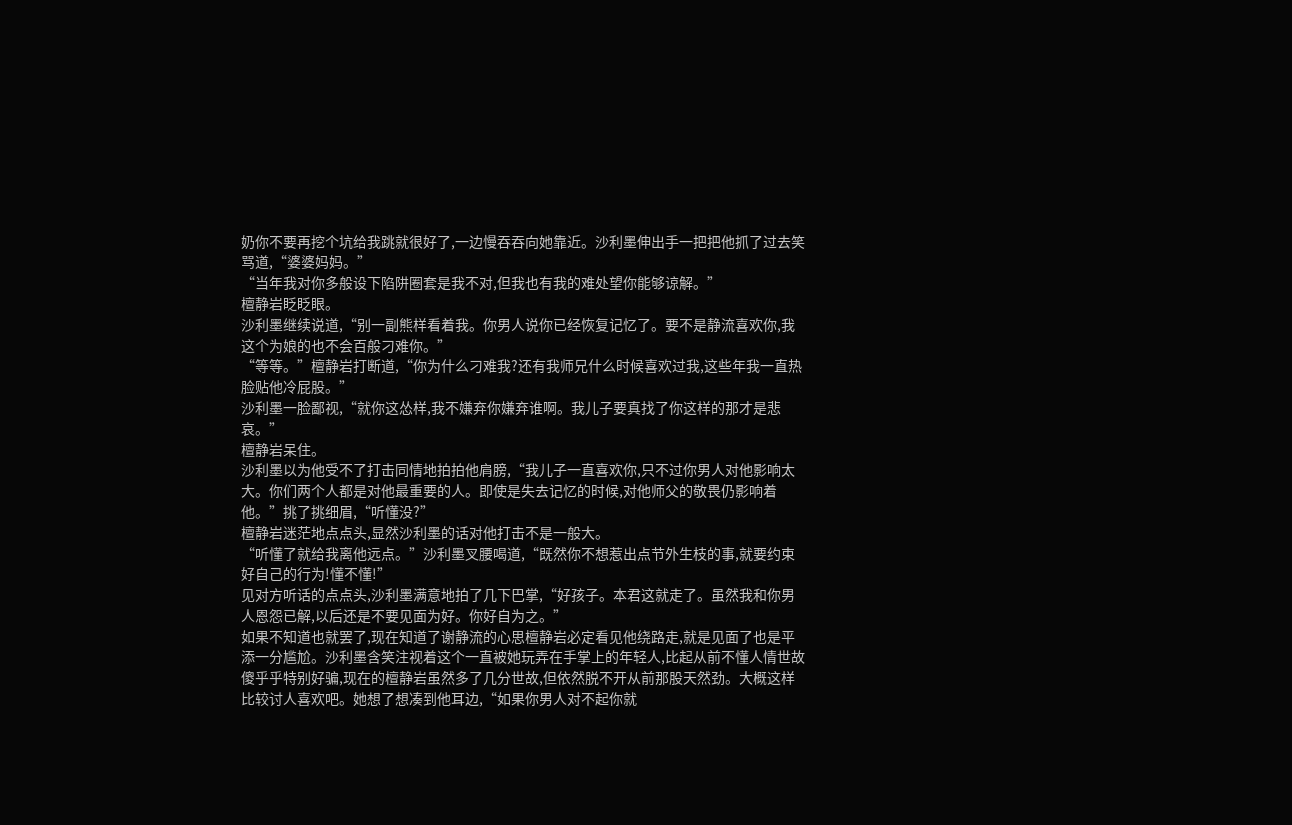奶你不要再挖个坑给我跳就很好了,一边慢吞吞向她靠近。沙利墨伸出手一把把他抓了过去笑骂道,“婆婆妈妈。”
“当年我对你多般设下陷阱圈套是我不对,但我也有我的难处望你能够谅解。”
檀静岩眨眨眼。
沙利墨继续说道,“别一副熊样看着我。你男人说你已经恢复记忆了。要不是静流喜欢你,我这个为娘的也不会百般刁难你。”
“等等。”檀静岩打断道,“你为什么刁难我?还有我师兄什么时候喜欢过我,这些年我一直热脸贴他冷屁股。”
沙利墨一脸鄙视,“就你这怂样,我不嫌弃你嫌弃谁啊。我儿子要真找了你这样的那才是悲哀。”
檀静岩呆住。
沙利墨以为他受不了打击同情地拍拍他肩膀,“我儿子一直喜欢你,只不过你男人对他影响太大。你们两个人都是对他最重要的人。即使是失去记忆的时候,对他师父的敬畏仍影响着他。”挑了挑细眉,“听懂没?”
檀静岩迷茫地点点头,显然沙利墨的话对他打击不是一般大。
“听懂了就给我离他远点。”沙利墨叉腰喝道,“既然你不想惹出点节外生枝的事,就要约束好自己的行为!懂不懂!”
见对方听话的点点头,沙利墨满意地拍了几下巴掌,“好孩子。本君这就走了。虽然我和你男人恩怨已解,以后还是不要见面为好。你好自为之。”
如果不知道也就罢了,现在知道了谢静流的心思檀静岩必定看见他绕路走,就是见面了也是平添一分尴尬。沙利墨含笑注视着这个一直被她玩弄在手掌上的年轻人,比起从前不懂人情世故傻乎乎特别好骗,现在的檀静岩虽然多了几分世故,但依然脱不开从前那股天然劲。大概这样比较讨人喜欢吧。她想了想凑到他耳边,“如果你男人对不起你就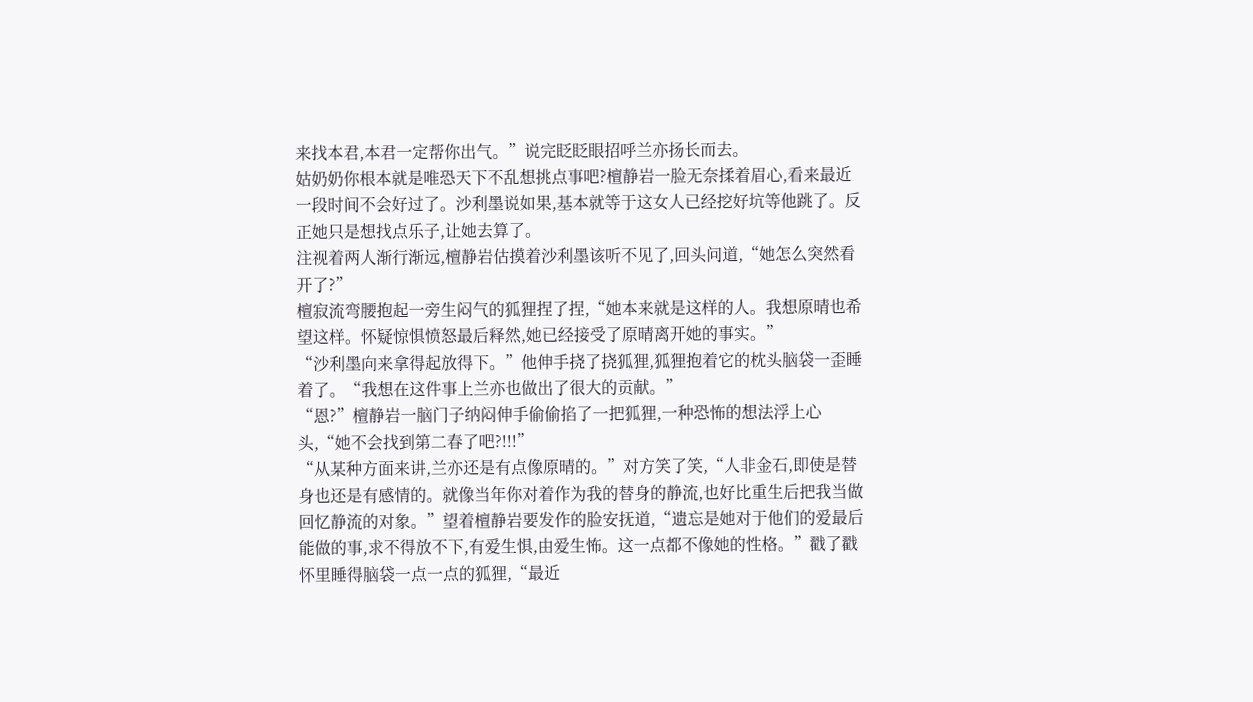来找本君,本君一定帮你出气。”说完眨眨眼招呼兰亦扬长而去。
姑奶奶你根本就是唯恐天下不乱想挑点事吧?檀静岩一脸无奈揉着眉心,看来最近一段时间不会好过了。沙利墨说如果,基本就等于这女人已经挖好坑等他跳了。反正她只是想找点乐子,让她去算了。
注视着两人渐行渐远,檀静岩估摸着沙利墨该听不见了,回头问道,“她怎么突然看开了?”
檀寂流弯腰抱起一旁生闷气的狐狸捏了捏,“她本来就是这样的人。我想原晴也希望这样。怀疑惊惧愤怒最后释然,她已经接受了原晴离开她的事实。”
“沙利墨向来拿得起放得下。”他伸手挠了挠狐狸,狐狸抱着它的枕头脑袋一歪睡着了。“我想在这件事上兰亦也做出了很大的贡献。”
“恩?”檀静岩一脑门子纳闷伸手偷偷掐了一把狐狸,一种恐怖的想法浮上心头,“她不会找到第二春了吧?!!!”
“从某种方面来讲,兰亦还是有点像原晴的。”对方笑了笑,“人非金石,即使是替身也还是有感情的。就像当年你对着作为我的替身的静流,也好比重生后把我当做回忆静流的对象。”望着檀静岩要发作的脸安抚道,“遗忘是她对于他们的爱最后能做的事,求不得放不下,有爱生惧,由爱生怖。这一点都不像她的性格。”戳了戳怀里睡得脑袋一点一点的狐狸,“最近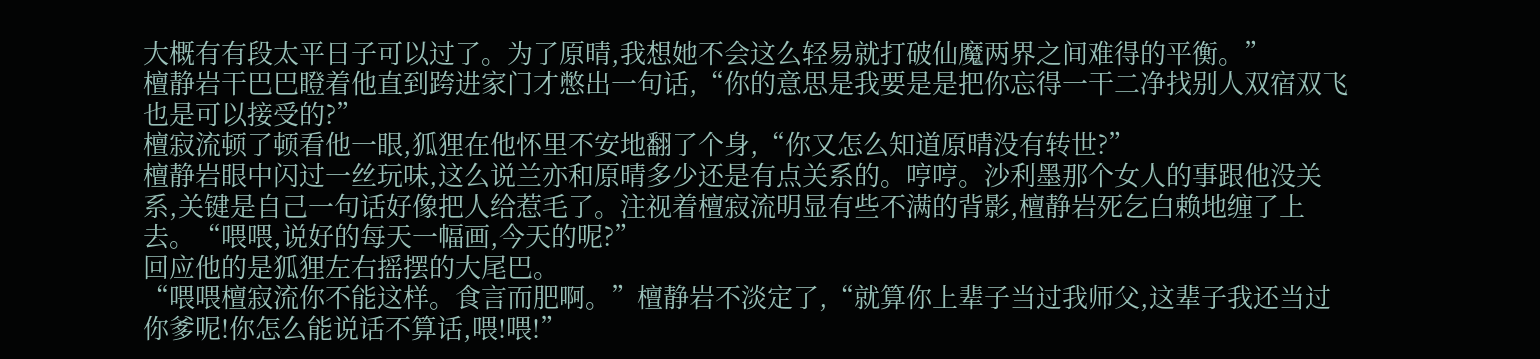大概有有段太平日子可以过了。为了原晴,我想她不会这么轻易就打破仙魔两界之间难得的平衡。”
檀静岩干巴巴瞪着他直到跨进家门才憋出一句话,“你的意思是我要是是把你忘得一干二净找别人双宿双飞也是可以接受的?”
檀寂流顿了顿看他一眼,狐狸在他怀里不安地翻了个身,“你又怎么知道原晴没有转世?”
檀静岩眼中闪过一丝玩味,这么说兰亦和原晴多少还是有点关系的。哼哼。沙利墨那个女人的事跟他没关系,关键是自己一句话好像把人给惹毛了。注视着檀寂流明显有些不满的背影,檀静岩死乞白赖地缠了上去。“喂喂,说好的每天一幅画,今天的呢?”
回应他的是狐狸左右摇摆的大尾巴。
“喂喂檀寂流你不能这样。食言而肥啊。”檀静岩不淡定了,“就算你上辈子当过我师父,这辈子我还当过你爹呢!你怎么能说话不算话,喂!喂!”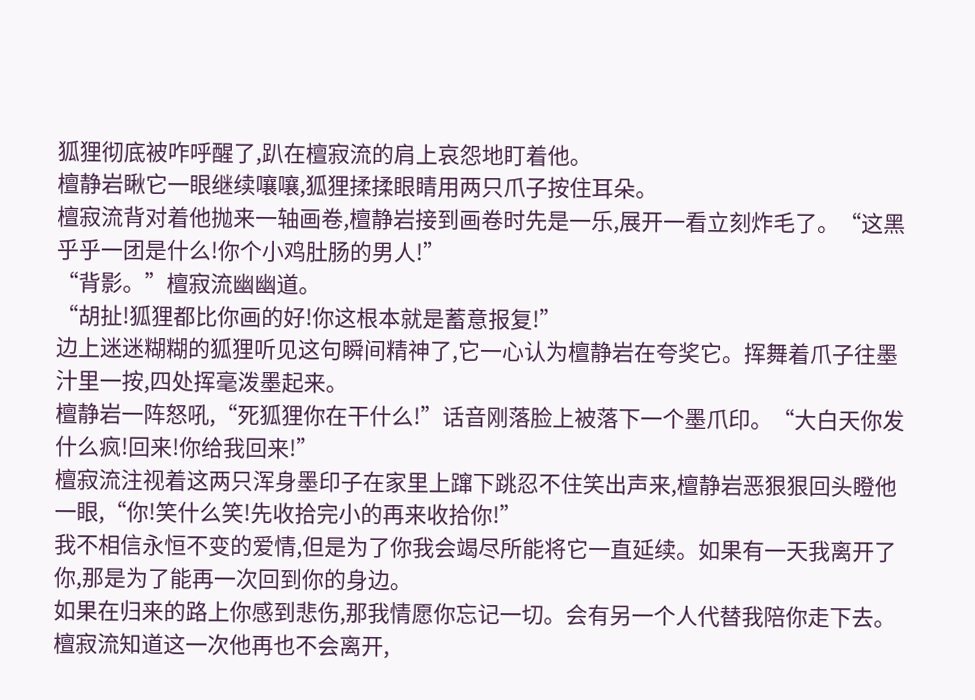狐狸彻底被咋呼醒了,趴在檀寂流的肩上哀怨地盯着他。
檀静岩瞅它一眼继续嚷嚷,狐狸揉揉眼睛用两只爪子按住耳朵。
檀寂流背对着他抛来一轴画卷,檀静岩接到画卷时先是一乐,展开一看立刻炸毛了。“这黑乎乎一团是什么!你个小鸡肚肠的男人!”
“背影。”檀寂流幽幽道。
“胡扯!狐狸都比你画的好!你这根本就是蓄意报复!”
边上迷迷糊糊的狐狸听见这句瞬间精神了,它一心认为檀静岩在夸奖它。挥舞着爪子往墨汁里一按,四处挥毫泼墨起来。
檀静岩一阵怒吼,“死狐狸你在干什么!”话音刚落脸上被落下一个墨爪印。“大白天你发什么疯!回来!你给我回来!”
檀寂流注视着这两只浑身墨印子在家里上蹿下跳忍不住笑出声来,檀静岩恶狠狠回头瞪他一眼,“你!笑什么笑!先收拾完小的再来收拾你!”
我不相信永恒不变的爱情,但是为了你我会竭尽所能将它一直延续。如果有一天我离开了你,那是为了能再一次回到你的身边。
如果在归来的路上你感到悲伤,那我情愿你忘记一切。会有另一个人代替我陪你走下去。
檀寂流知道这一次他再也不会离开,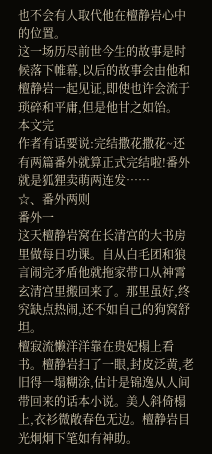也不会有人取代他在檀静岩心中的位置。
这一场历尽前世今生的故事是时候落下帷幕,以后的故事会由他和檀静岩一起见证,即使也许会流于琐碎和平庸,但是他甘之如饴。
本文完
作者有话要说:完结撒花撒花~还有两篇番外就算正式完结啦!番外就是狐狸卖萌两连发……
☆、番外两则
番外一
这天檀静岩窝在长清宫的大书房里做每日功课。自从白毛团和狼言闹完矛盾他就拖家带口从神霄玄清宫里搬回来了。那里虽好,终究缺点热闹,还不如自己的狗窝舒坦。
檀寂流懒洋洋靠在贵妃榻上看书。檀静岩扫了一眼,封皮泛黄,老旧得一塌糊涂,估计是锦逸从人间带回来的话本小说。美人斜倚榻上,衣衫微敞春色无边。檀静岩目光炯炯下笔如有神助。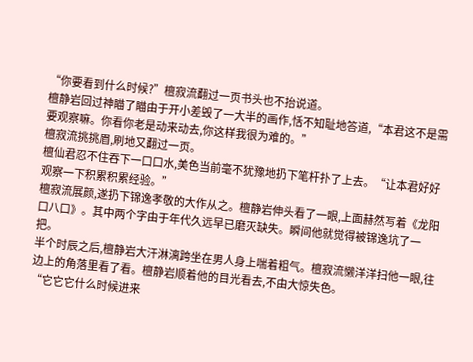“你要看到什么时候?”檀寂流翻过一页书头也不抬说道。
檀静岩回过神瞄了瞄由于开小差毁了一大半的画作,恬不知耻地答道,“本君这不是需要观察嘛。你看你老是动来动去,你这样我很为难的。”
檀寂流挑挑眉,刷地又翻过一页。
檀仙君忍不住吞下一口口水,美色当前毫不犹豫地扔下笔杆扑了上去。“让本君好好观察一下积累积累经验。”
檀寂流展颜,遂扔下锦逸孝敬的大作从之。檀静岩伸头看了一眼,上面赫然写着《龙阳口八口》。其中两个字由于年代久远早已磨灭缺失。瞬间他就觉得被锦逸坑了一把。
半个时辰之后,檀静岩大汗淋漓跨坐在男人身上喘着粗气。檀寂流懒洋洋扫他一眼,往边上的角落里看了看。檀静岩顺着他的目光看去,不由大惊失色。
“它它它什么时候进来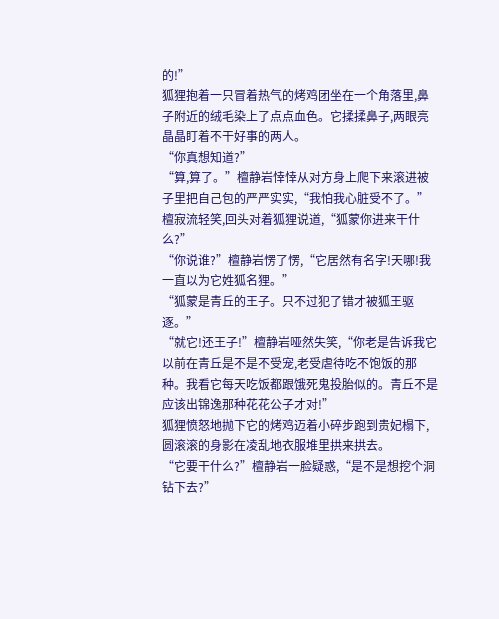的!”
狐狸抱着一只冒着热气的烤鸡团坐在一个角落里,鼻子附近的绒毛染上了点点血色。它揉揉鼻子,两眼亮晶晶盯着不干好事的两人。
“你真想知道?”
“算,算了。”檀静岩悻悻从对方身上爬下来滚进被子里把自己包的严严实实,“我怕我心脏受不了。”
檀寂流轻笑,回头对着狐狸说道,“狐蒙你进来干什么?”
“你说谁?”檀静岩愣了愣,“它居然有名字!天哪!我一直以为它姓狐名狸。”
“狐蒙是青丘的王子。只不过犯了错才被狐王驱逐。”
“就它!还王子!”檀静岩哑然失笑,“你老是告诉我它以前在青丘是不是不受宠,老受虐待吃不饱饭的那种。我看它每天吃饭都跟饿死鬼投胎似的。青丘不是应该出锦逸那种花花公子才对!”
狐狸愤怒地抛下它的烤鸡迈着小碎步跑到贵妃榻下,圆滚滚的身影在凌乱地衣服堆里拱来拱去。
“它要干什么?”檀静岩一脸疑惑,“是不是想挖个洞钻下去?”